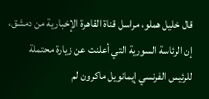قال خليل هملو، مراسل قناة القاهرة الإخبارية من دمشق، إن الرئاسة السورية التي أعلنت عن زيارة محتملة للرئيس الفرنسي إيمانويل ماكرون لم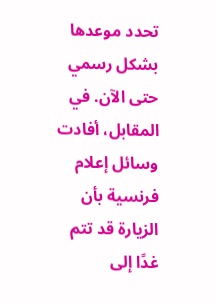تحدد موعدها بشكل رسمي حتى الآن. في المقابل، أفادت وسائل إعلام فرنسية بأن الزيارة قد تتم غدًا إلى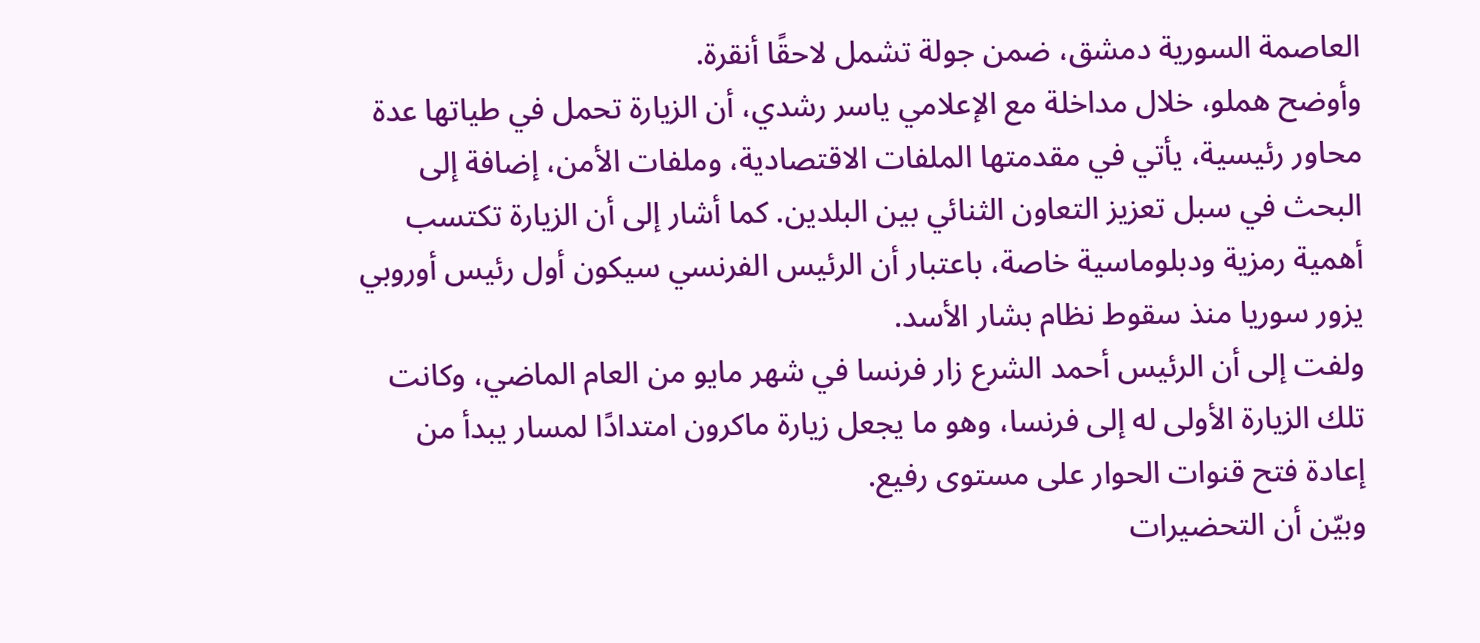العاصمة السورية دمشق، ضمن جولة تشمل لاحقًا أنقرة.
وأوضح هملو، خلال مداخلة مع الإعلامي ياسر رشدي، أن الزيارة تحمل في طياتها عدة محاور رئيسية، يأتي في مقدمتها الملفات الاقتصادية، وملفات الأمن، إضافة إلى البحث في سبل تعزيز التعاون الثنائي بين البلدين. كما أشار إلى أن الزيارة تكتسب أهمية رمزية ودبلوماسية خاصة، باعتبار أن الرئيس الفرنسي سيكون أول رئيس أوروبي يزور سوريا منذ سقوط نظام بشار الأسد.
ولفت إلى أن الرئيس أحمد الشرع زار فرنسا في شهر مايو من العام الماضي، وكانت تلك الزيارة الأولى له إلى فرنسا، وهو ما يجعل زيارة ماكرون امتدادًا لمسار يبدأ من إعادة فتح قنوات الحوار على مستوى رفيع.
وبيّن أن التحضيرات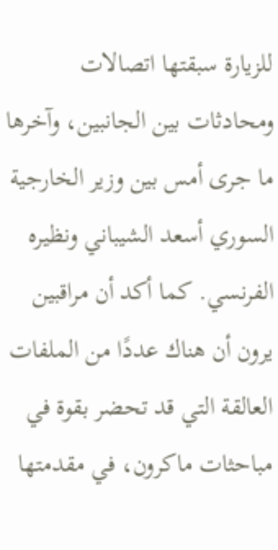للزيارة سبقتها اتصالات ومحادثات بين الجانبين، وآخرها ما جرى أمس بين وزير الخارجية السوري أسعد الشيباني ونظيره الفرنسي. كما أكد أن مراقبين يرون أن هناك عددًا من الملفات العالقة التي قد تحضر بقوة في مباحثات ماكرون، في مقدمتها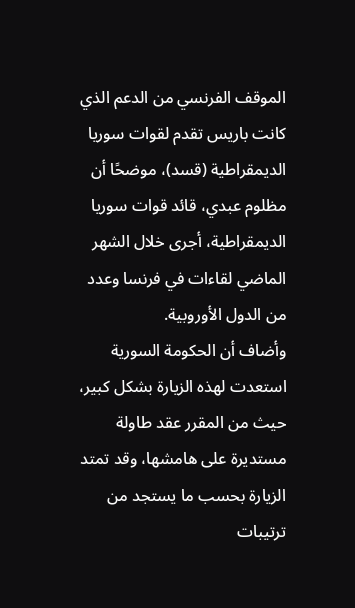الموقف الفرنسي من الدعم الذي كانت باريس تقدم لقوات سوريا الديمقراطية (قسد)، موضحًا أن مظلوم عبدي، قائد قوات سوريا الديمقراطية، أجرى خلال الشهر الماضي لقاءات في فرنسا وعدد من الدول الأوروبية.
وأضاف أن الحكومة السورية استعدت لهذه الزيارة بشكل كبير، حيث من المقرر عقد طاولة مستديرة على هامشها، وقد تمتد الزيارة بحسب ما يستجد من ترتيبات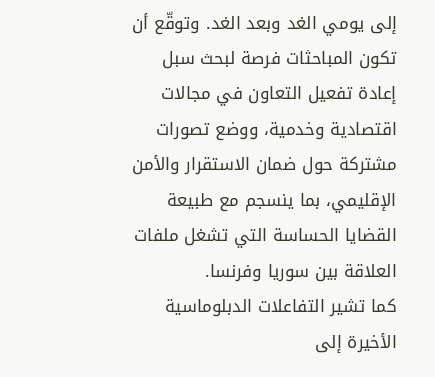إلى يومي الغد وبعد الغد. وتوقّع أن تكون المباحثات فرصة لبحث سبل إعادة تفعيل التعاون في مجالات اقتصادية وخدمية، ووضع تصورات مشتركة حول ضمان الاستقرار والأمن الإقليمي، بما ينسجم مع طبيعة القضايا الحساسة التي تشغل ملفات العلاقة بين سوريا وفرنسا.
كما تشير التفاعلات الدبلوماسية الأخيرة إلى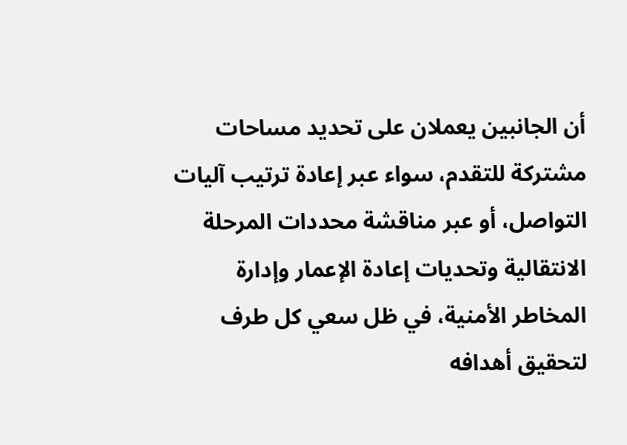أن الجانبين يعملان على تحديد مساحات مشتركة للتقدم، سواء عبر إعادة ترتيب آليات التواصل، أو عبر مناقشة محددات المرحلة الانتقالية وتحديات إعادة الإعمار وإدارة المخاطر الأمنية، في ظل سعي كل طرف لتحقيق أهدافه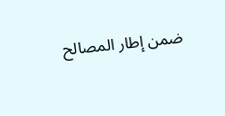ضمن إطار المصالح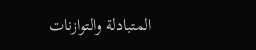المتبادلة والتوازنات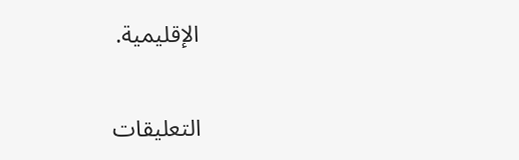الإقليمية.

التعليقات